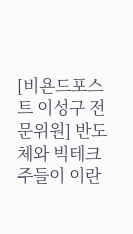[비욘드포스트 이성구 전문위원] 반도체와 빅테크주들이 이란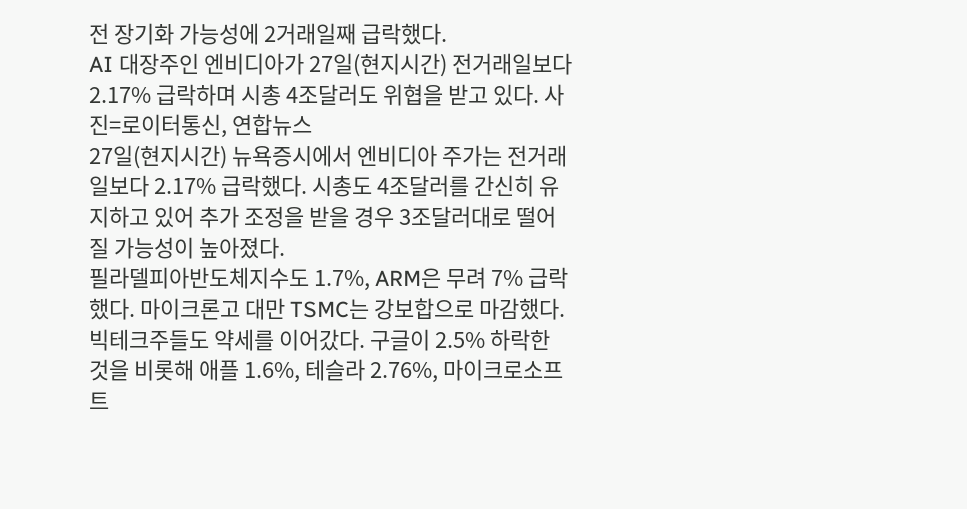전 장기화 가능성에 2거래일째 급락했다.
AI 대장주인 엔비디아가 27일(현지시간) 전거래일보다 2.17% 급락하며 시총 4조달러도 위협을 받고 있다. 사진=로이터통신, 연합뉴스
27일(현지시간) 뉴욕증시에서 엔비디아 주가는 전거래일보다 2.17% 급락했다. 시총도 4조달러를 간신히 유지하고 있어 추가 조정을 받을 경우 3조달러대로 떨어질 가능성이 높아졌다.
필라델피아반도체지수도 1.7%, ARM은 무려 7% 급락했다. 마이크론고 대만 TSMC는 강보합으로 마감했다.
빅테크주들도 약세를 이어갔다. 구글이 2.5% 하락한 것을 비롯해 애플 1.6%, 테슬라 2.76%, 마이크로소프트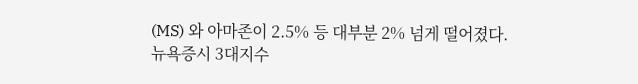(MS) 와 아마존이 2.5% 등 대부분 2% 넘게 떨어졌다.
뉴욕증시 3대지수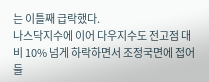는 이틀째 급락했다.
나스닥지수에 이어 다우지수도 전고점 대비 10% 넘게 하락하면서 조정국면에 접어들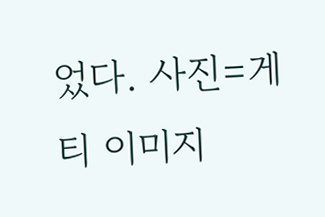었다. 사진=게티 이미지